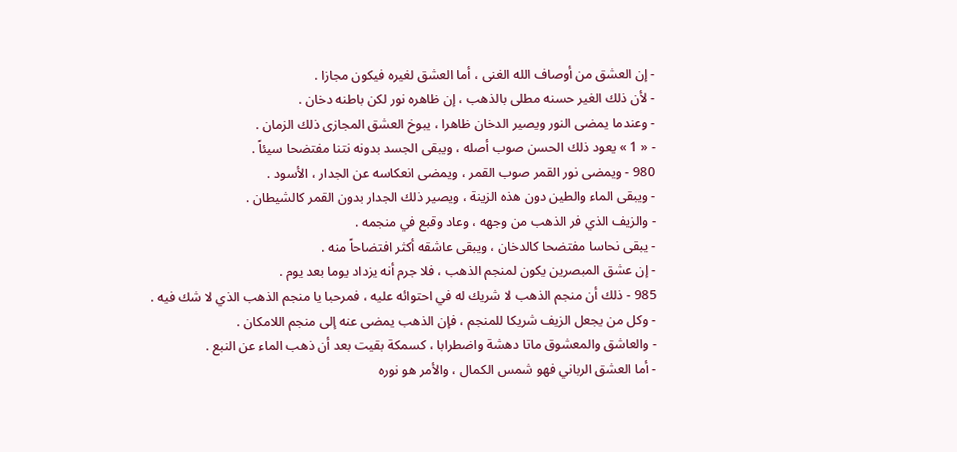- إن العشق من أوصاف الله الغنى ، أما العشق لغيره فيكون مجازا .
- لأن ذلك الغير حسنه مطلى بالذهب ، إن ظاهره نور لكن باطنه دخان .
- وعندما يمضى النور ويصير الدخان ظاهرا ، يبوخ العشق المجازى ذلك الزمان .
- « 1 » يعود ذلك الحسن صوب أصله ، ويبقى الجسد بدونه نتنا مفتضحا سيئاً .
980 - ويمضى نور القمر صوب القمر ، ويمضى انعكاسه عن الجدار ، الأسود .
- ويبقى الماء والطين دون هذه الزينة ، ويصير ذلك الجدار بدون القمر كالشيطان .
- والزيف الذي فر الذهب من وجهه ، وعاد وقبع في منجمه .
- يبقى نحاسا مفتضحا كالدخان ، ويبقى عاشقه أكثر افتضاحاً منه .
- إن عشق المبصرين يكون لمنجم الذهب ، فلا جرم أنه يزداد يوما بعد يوم .
985 - ذلك أن منجم الذهب لا شريك له في احتوائه عليه ، فمرحبا يا منجم الذهب الذي لا شك فيه .
- وكل من يجعل الزيف شريكا للمنجم ، فإن الذهب يمضى عنه إلى منجم اللامكان .
- والعاشق والمعشوق ماتا دهشة واضطرابا ، كسمكة بقيت بعد أن ذهب الماء عن النبع .
- أما العشق الرباني فهو شمس الكمال ، والأمر هو نوره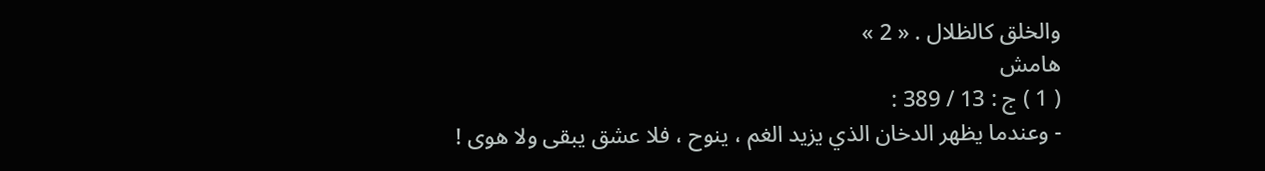والخلق كالظلال . « 2 »
هامش
( 1 ) ج : 13 / 389 :
- وعندما يظهر الدخان الذي يزيد الغم ، ينوح ، فلا عشق يبقى ولا هوى !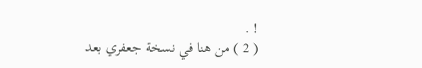! .
( 2 ) من هنا في نسخة جعفري بعد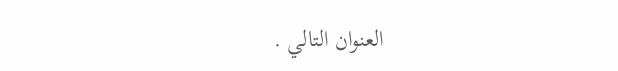العنوان التالي .